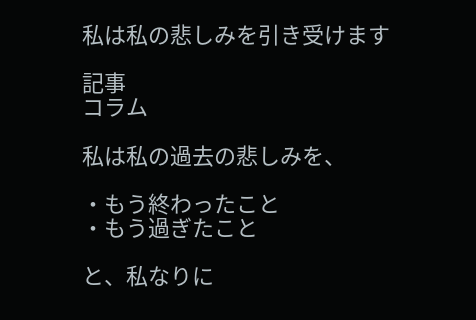私は私の悲しみを引き受けます

記事
コラム

私は私の過去の悲しみを、

・もう終わったこと
・もう過ぎたこと

と、私なりに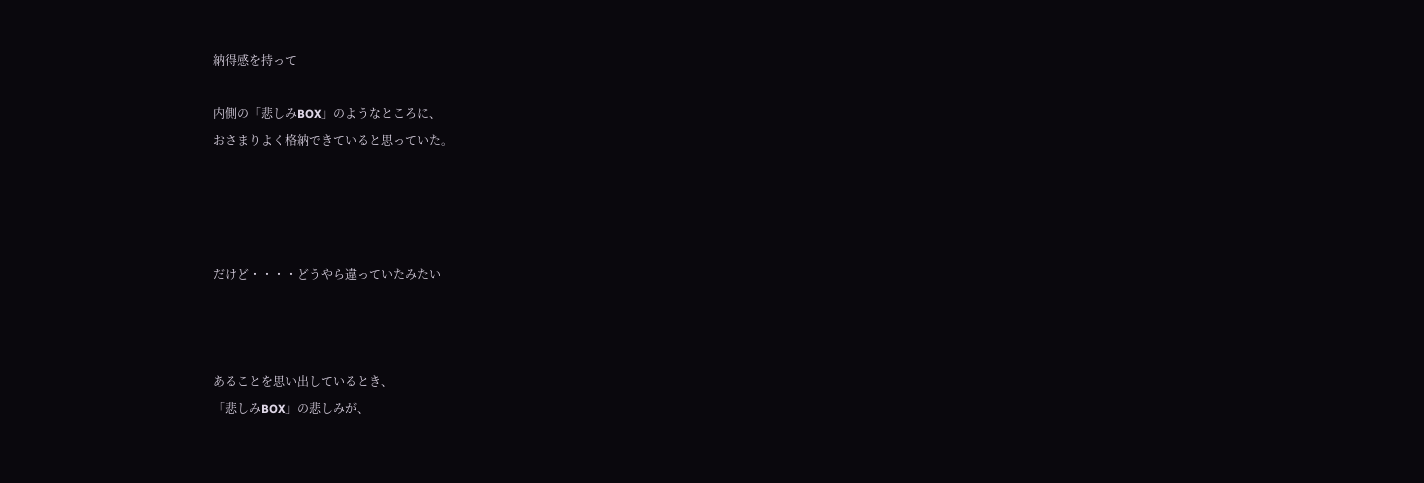納得感を持って

内側の「悲しみBOX」のようなところに、
おさまりよく格納できていると思っていた。




だけど・・・・どうやら違っていたみたい



あることを思い出しているとき、
「悲しみBOX」の悲しみが、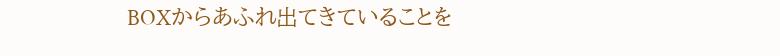BOXからあふれ出てきていることを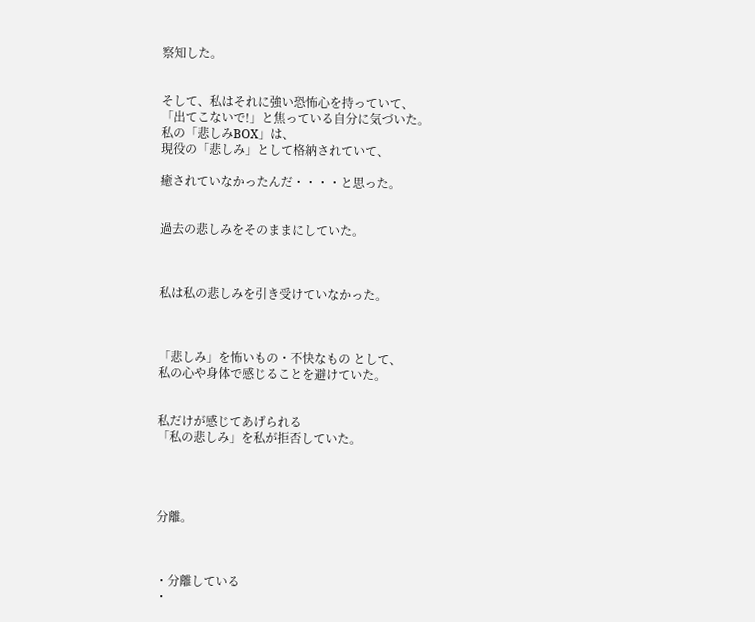察知した。


そして、私はそれに強い恐怖心を持っていて、
「出てこないで!」と焦っている自分に気づいた。
私の「悲しみBOX」は、
現役の「悲しみ」として格納されていて、

癒されていなかったんだ・・・・と思った。


過去の悲しみをそのままにしていた。



私は私の悲しみを引き受けていなかった。



「悲しみ」を怖いもの・不快なもの として、
私の心や身体で感じることを避けていた。


私だけが感じてあげられる
「私の悲しみ」を私が拒否していた。




分離。



・分離している
・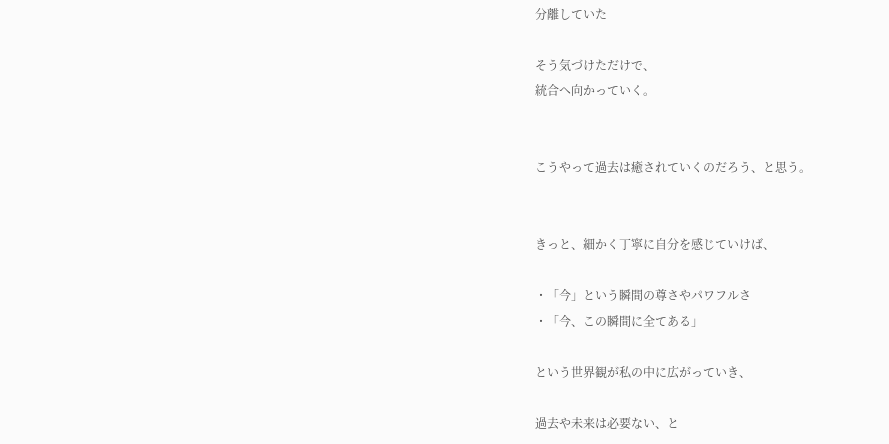分離していた

そう気づけただけで、
統合へ向かっていく。


こうやって過去は癒されていくのだろう、と思う。


きっと、細かく丁寧に自分を感じていけば、

・「今」という瞬間の尊さやパワフルさ
・「今、この瞬間に全てある」

という世界観が私の中に広がっていき、

過去や未来は必要ない、と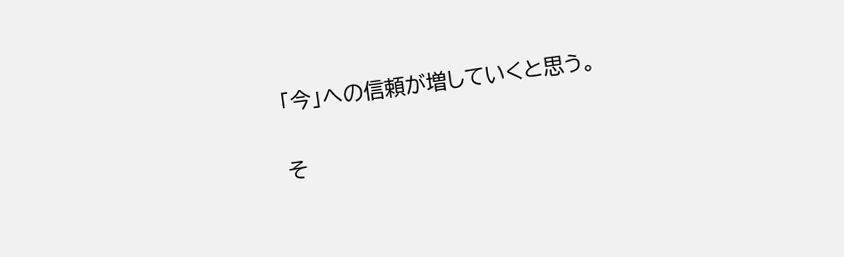「今」への信頼が増していくと思う。


そ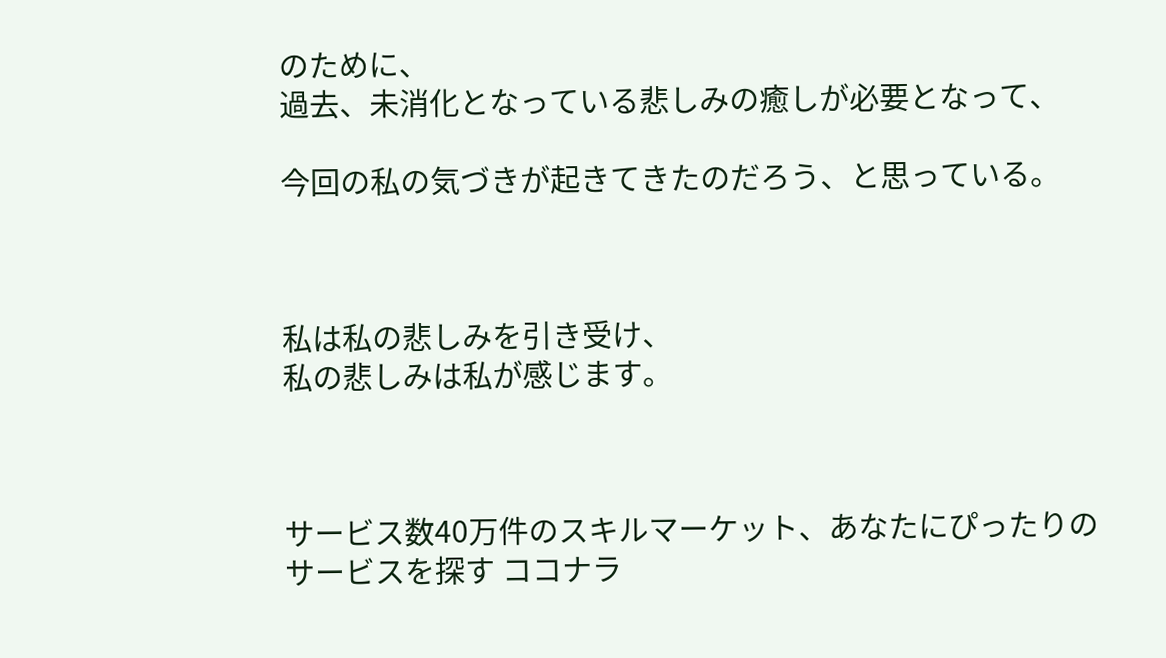のために、
過去、未消化となっている悲しみの癒しが必要となって、

今回の私の気づきが起きてきたのだろう、と思っている。



私は私の悲しみを引き受け、
私の悲しみは私が感じます。



サービス数40万件のスキルマーケット、あなたにぴったりのサービスを探す ココナラ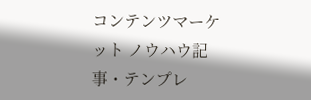コンテンツマーケット ノウハウ記事・テンプレ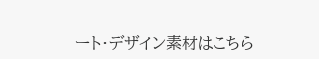ート・デザイン素材はこちら